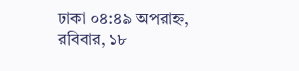ঢাকা ০৪:৪৯ অপরাহ্ন, রবিবার, ১৮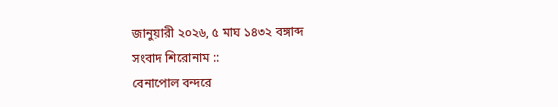জানুয়ারী ২০২৬, ৫ মাঘ ১৪৩২ বঙ্গাব্দ
সংবাদ শিরোনাম ::
বেনাপোল বন্দরে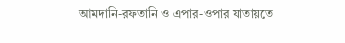আমদানি-রফতানি ও এপার-ওপার যাতায়তে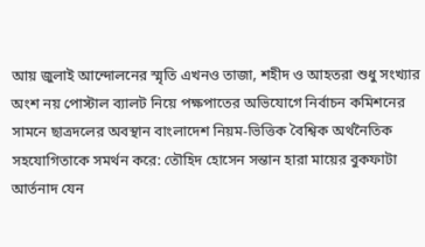আয় জুলাই আন্দোলনের স্মৃতি এখনও তাজা, শহীদ ও আহতরা শুধু সংখ্যার অংশ নয় পোস্টাল ব্যালট নিয়ে পক্ষপাতের অভিযোগে নির্বাচন কমিশনের সামনে ছাত্রদলের অবস্থান বাংলাদেশ নিয়ম-ভিত্তিক বৈশ্বিক অর্থনৈতিক সহযোগিতাকে সমর্থন করে: তৌহিদ হোসেন সন্তান হারা মায়ের বুকফাটা আর্তনাদ যেন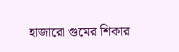হাজারো গুমের শিকার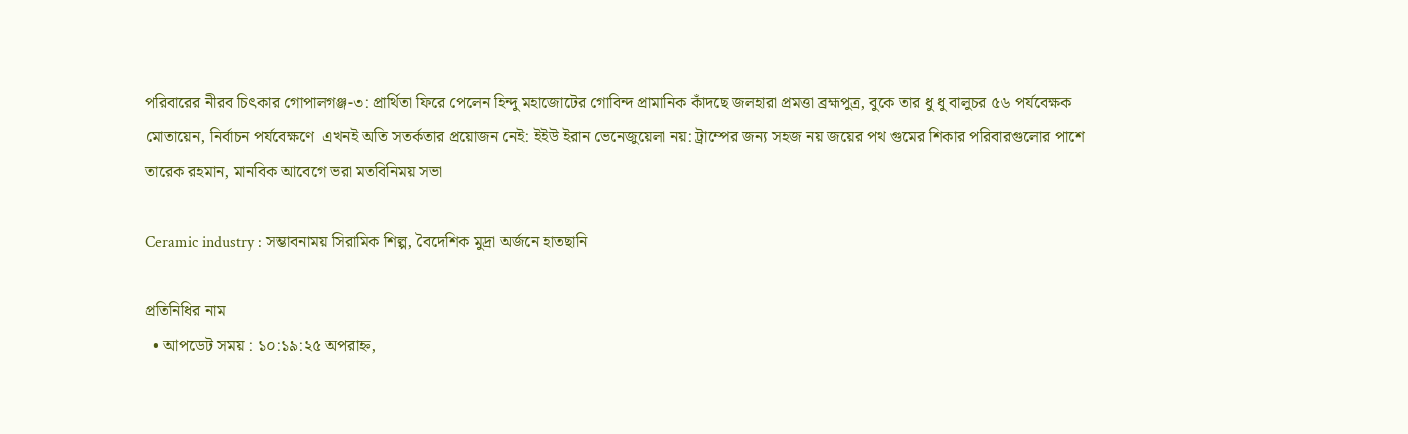পরিবারের নীরব চিৎকার গোপালগঞ্জ-৩: প্রার্থিতা ফিরে পেলেন হিন্দু মহাজোটের গোবিন্দ প্রামানিক কাঁদছে জলহারা প্রমত্তা ব্রহ্মপুত্র, বুকে তার ধু ধু বালুচর ৫৬ পর্যবেক্ষক মোতায়েন, নির্বাচন পর্যবেক্ষণে  এখনই অতি সতর্কতার প্রয়োজন নেই: ইইউ ইরান ভেনেজুয়েলা নয়: ট্রাম্পের জন্য সহজ নয় জয়ের পথ গুমের শিকার পরিবারগুলোর পাশে তারেক রহমান, মানবিক আবেগে ভরা মতবিনিময় সভা

Ceramic industry : সম্ভাবনাময় সিরামিক শিল্প, বৈদেশিক মুদ্রা অর্জনে হাতছানি

প্রতিনিধির নাম
  • আপডেট সময় : ১০:১৯:২৫ অপরাহ্ন,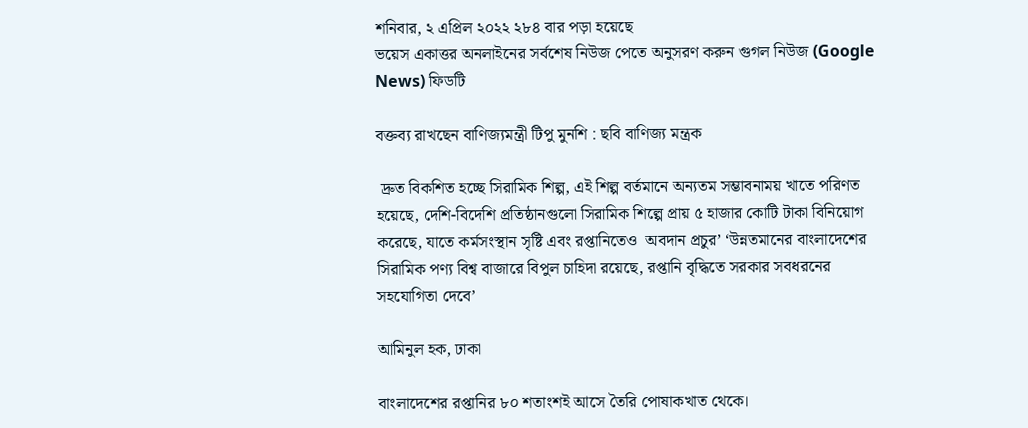শনিবার, ২ এপ্রিল ২০২২ ২৮৪ বার পড়া হয়েছে
ভয়েস একাত্তর অনলাইনের সর্বশেষ নিউজ পেতে অনুসরণ করুন গুগল নিউজ (Google News) ফিডটি

বক্তব্য রাখছেন বাণিজ্যমন্ত্রী টিপু মুনশি : ছবি বাণিজ্য মন্ত্রক

 দ্রুত বিকশিত হচ্ছে সিরামিক শিল্প, এই শিল্প বর্তমানে অন্যতম সম্ভাবনাময় খাতে পরিণত হয়েছে, দেশি-বিদেশি প্রতিষ্ঠানগুলো সিরামিক শিল্পে প্রায় ৫ হাজার কোটি টাকা বিনিয়োগ করেছে, যাতে কর্মসংস্থান সৃষ্টি এবং রপ্তানিতেও  অবদান প্রচুর’ ‘উন্নতমানের বাংলাদেশের সিরামিক পণ্য বিশ্ব বাজারে বিপুল চাহিদা রয়েছে, রপ্তানি বৃদ্ধিতে সরকার সবধরনের সহযোগিতা দেবে’

আমিনুল হক, ঢাকা

বাংলাদেশের রপ্তানির ৮০ শতাংশই আসে তৈরি পোষাকখাত থেকে।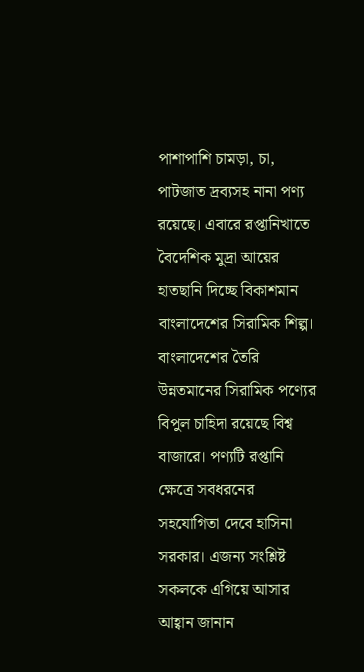পাশাপাশি চামড়া, চা, পাটজাত দ্রব্যসহ নানা পণ্য রয়েছে। এবারে রপ্তানিখাতে বৈদেশিক মুদ্রা আয়ের হাতছানি দিচ্ছে বিকাশমান বাংলাদেশের সিরামিক শিল্প। বাংলাদেশের তৈরি উন্নতমানের সিরামিক পণ্যের বিপুল চাহিদা রয়েছে বিশ্ব বাজারে। পণ্যটি রপ্তানি ক্ষেত্রে সবধরনের সহযোগিতা দেবে হাসিনা সরকার। এজন্য সংশ্লিষ্ট সকলকে এগিয়ে আসার আহ্বান জানান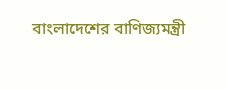বাংলাদেশের বাণিজ্যমন্ত্রী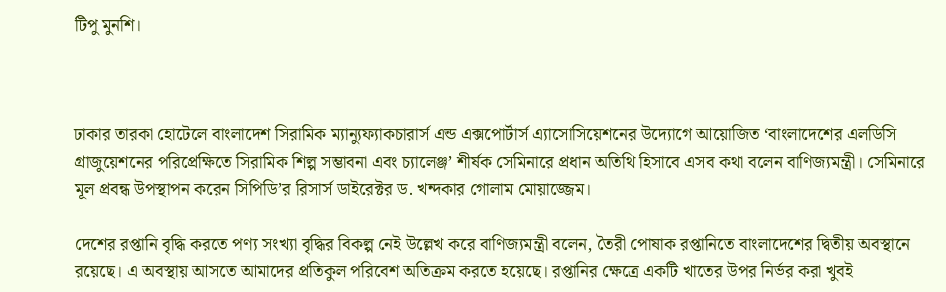টিপু মুনশি।



ঢাকার তারকা হোটেলে বাংলাদেশ সিরামিক ম্যান্যুফ্যাকচারার্স এন্ড এক্সপোর্টার্স এ্যাসোসিয়েশনের উদ্যোগে আয়োজিত ‘বাংলাদেশের এলডিসি গ্রাজুয়েশনের পরিপ্রেক্ষিতে সিরামিক শিল্প সম্ভাবনা এবং চ্যালেঞ্জ’ শীর্ষক সেমিনারে প্রধান অতিথি হিসাবে এসব কথা বলেন বাণিজ্যমন্ত্রী। সেমিনারে মূল প্রবন্ধ উপস্থাপন করেন সিপিডি’র রিসার্স ডাইরেক্টর ড. খন্দকার গোলাম মোয়াজ্জেম।

দেশের রপ্তানি বৃদ্ধি করতে পণ্য সংখ্যা বৃদ্ধির বিকল্প নেই উল্লেখ করে বাণিজ্যমন্ত্রী বলেন, তৈরী পোষাক রপ্তানিতে বাংলাদেশের দ্বিতীয় অবস্থানে রয়েছে। এ অবস্থায় আসতে আমাদের প্রতিকুল পরিবেশ অতিক্রম করতে হয়েছে। রপ্তানির ক্ষেত্রে একটি খাতের উপর নির্ভর করা খুবই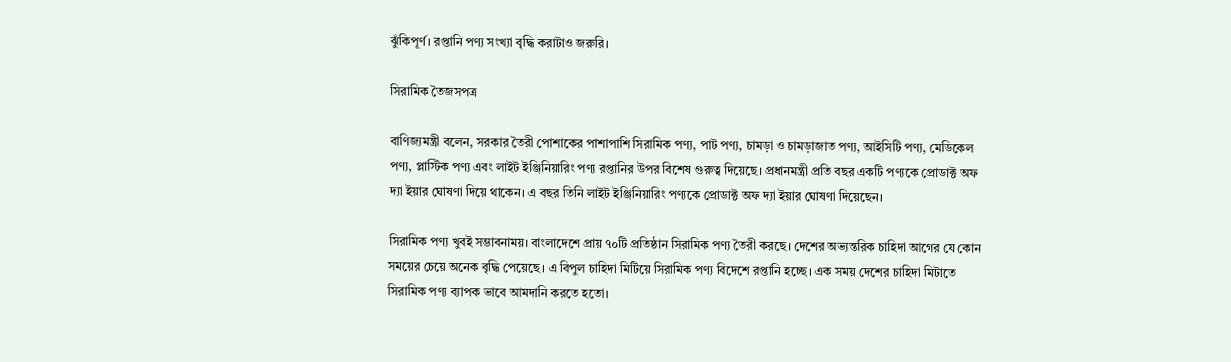ঝুঁকিপূর্ণ। রপ্তানি পণ্য সংখ্যা বৃদ্ধি করাটাও জরুরি।

সিরামিক তৈজসপত্র

বাণিজ্যমন্ত্রী বলেন, সরকার তৈরী পোশাকের পাশাপাশি সিরামিক পণ্য, পাট পণ্য, চামড়া ও চামড়াজাত পণ্য, আইসিটি পণ্য, মেডিকেল পণ্য, প্লাস্টিক পণ্য এবং লাইট ইঞ্জিনিয়ারিং পণ্য রপ্তানির উপর বিশেষ গুরুত্ব দিয়েছে। প্রধানমন্ত্রী প্রতি বছর একটি পণ্যকে প্রোডাক্ট অফ দ্যা ইয়ার ঘোষণা দিয়ে থাকেন। এ বছর তিনি লাইট ইঞ্জিনিয়ারিং পণ্যকে প্রোডাক্ট অফ দ্যা ইয়ার ঘোষণা দিয়েছেন।

সিরামিক পণ্য খুবই সম্ভাবনাময়। বাংলাদেশে প্রায় ৭০টি প্রতিষ্ঠান সিরামিক পণ্য তৈরী করছে। দেশের অভ্যন্তরিক চাহিদা আগের যে কোন সময়ের চেয়ে অনেক বৃদ্ধি পেয়েছে। এ বিপুল চাহিদা মিটিয়ে সিরামিক পণ্য বিদেশে রপ্তানি হচ্ছে। এক সময় দেশের চাহিদা মিটাতে সিরামিক পণ্য ব্যাপক ভাবে আমদানি করতে হতো।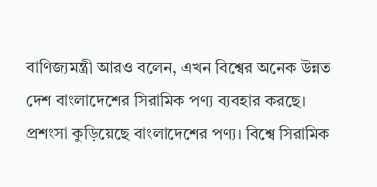বাণিজ্যমন্ত্রী আরও বলেন, এখন বিশ্বের অনেক উন্নত দেশ বাংলাদেশের সিরামিক পণ্য ব্যবহার করছে। প্রশংসা কুড়িয়েছে বাংলাদেশের পণ্য। বিশ্বে সিরামিক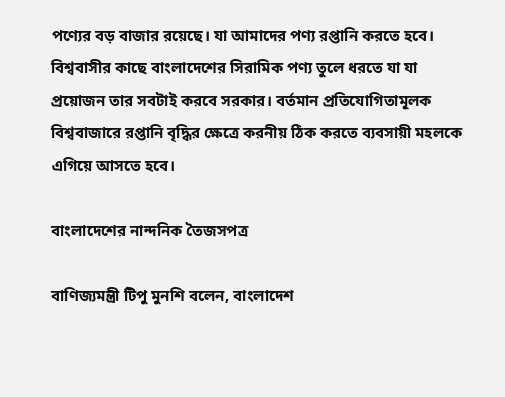পণ্যের বড় বাজার রয়েছে। যা আমাদের পণ্য রপ্তানি করতে হবে। বিশ্ববাসীর কাছে বাংলাদেশের সিরামিক পণ্য তুলে ধরতে যা যা প্রয়োজন তার সবটাই করবে সরকার। বর্তমান প্রতিযোগিতামূলক বিশ্ববাজারে রপ্তানি বৃদ্ধির ক্ষেত্রে করনীয় ঠিক করতে ব্যবসায়ী মহলকে এগিয়ে আসতে হবে।

বাংলাদেশের নান্দনিক তৈজসপত্র

বাণিজ্যমন্ত্রী টিপু মুনশি বলেন, বাংলাদেশ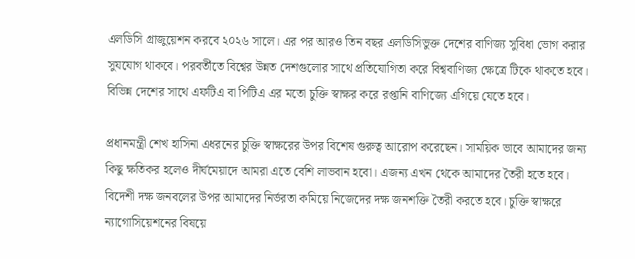এলডিসি গ্রাজুয়েশন করবে ২০২৬ সালে। এর পর আরও তিন বছর এলডিসিভুক্ত দেশের বাণিজ্য সুবিধা ভোগ করার সুযযোগ থাকবে। পরবর্তীতে বিশ্বের উন্নত দেশগুলোর সাথে প্রতিযোগিতা করে বিশ্ববাণিজ্য ক্ষেত্রে টিকে থাকতে হবে। বিভিন্ন দেশের সাথে এফটিএ বা পিটিএ এর মতো চুক্তি স্বাক্ষর করে রপ্তানি বাণিজ্যে এগিয়ে যেতে হবে।

প্রধানমন্ত্রী শেখ হাসিনা এধরনের চুক্তি স্বাক্ষরের উপর বিশেষ গুরুত্ব আরোপ করেছেন। সাময়িক ভাবে আমাদের জন্য কিছু ক্ষতিকর হলেও দীর্ঘমেয়াদে আমরা এতে বেশি লাভবান হবো। এজন্য এখন থেকে আমাদের তৈরী হতে হবে। বিদেশী দক্ষ জনবলের উপর আমাদের নির্ভরতা কমিয়ে নিজেদের দক্ষ জনশক্তি তৈরী করতে হবে। চুক্তি স্বাক্ষরে ন্যাগোসিয়েশনের বিষয়ে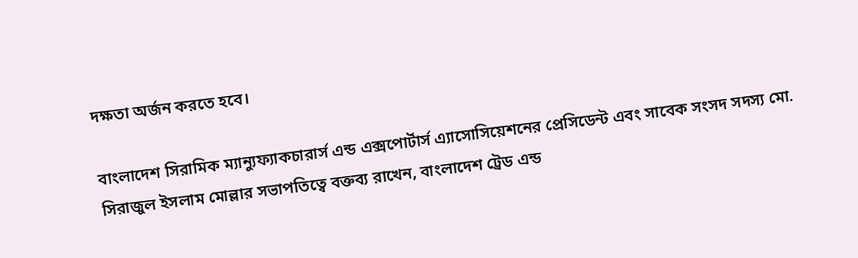দক্ষতা অর্জন করতে হবে।

বাংলাদেশ সিরামিক ম্যান্যুফ্যাকচারার্স এন্ড এক্সপোর্টার্স এ্যাসোসিয়েশনের প্রেসিডেন্ট এবং সাবেক সংসদ সদস্য মো. সিরাজুল ইসলাম মোল্লার সভাপতিত্বে বক্তব্য রাখেন, বাংলাদেশ ট্রেড এন্ড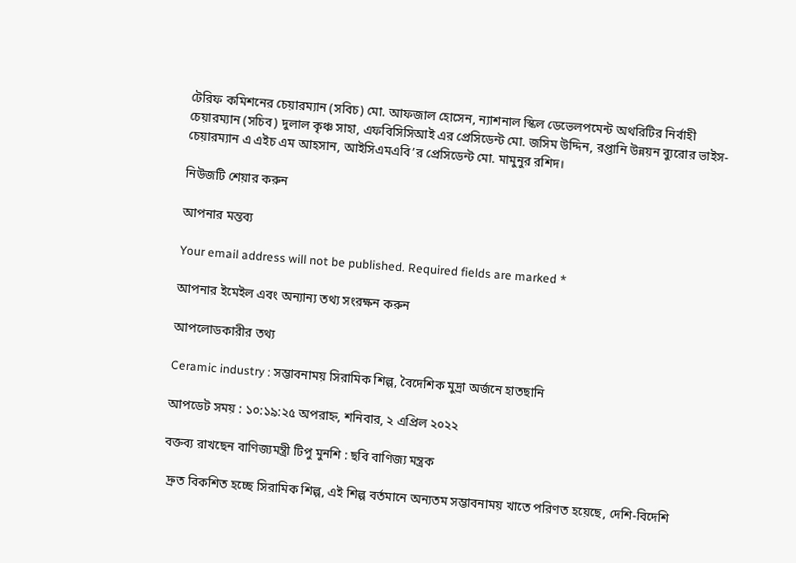টেরিফ কমিশনের চেয়ারম্যান (সবিচ) মো. আফজাল হোসেন, ন্যাশনাল স্কিল ডেভেলপমেন্ট অথরিটির নির্বাহী চেয়ারম্যান (সচিব) দুলাল কৃঞ্চ সাহা, এফবিসিসিআই এর প্রেসিডেন্ট মো. জসিম উদ্দিন, রপ্তানি উন্নয়ন ব্যুরোর ভাইস-চেয়ারম্যান এ এইচ এম আহসান, আইসিএমএবি’র প্রেসিডেন্ট মো. মামুনুর রশিদ।

নিউজটি শেয়ার করুন

আপনার মন্তব্য

Your email address will not be published. Required fields are marked *

আপনার ইমেইল এবং অন্যান্য তথ্য সংরক্ষন করুন

আপলোডকারীর তথ্য

Ceramic industry : সম্ভাবনাময় সিরামিক শিল্প, বৈদেশিক মুদ্রা অর্জনে হাতছানি

আপডেট সময় : ১০:১৯:২৫ অপরাহ্ন, শনিবার, ২ এপ্রিল ২০২২

বক্তব্য রাখছেন বাণিজ্যমন্ত্রী টিপু মুনশি : ছবি বাণিজ্য মন্ত্রক

 দ্রুত বিকশিত হচ্ছে সিরামিক শিল্প, এই শিল্প বর্তমানে অন্যতম সম্ভাবনাময় খাতে পরিণত হয়েছে, দেশি-বিদেশি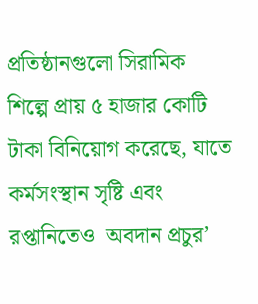প্রতিষ্ঠানগুলো সিরামিক শিল্পে প্রায় ৫ হাজার কোটি টাকা বিনিয়োগ করেছে, যাতে কর্মসংস্থান সৃষ্টি এবং রপ্তানিতেও  অবদান প্রচুর’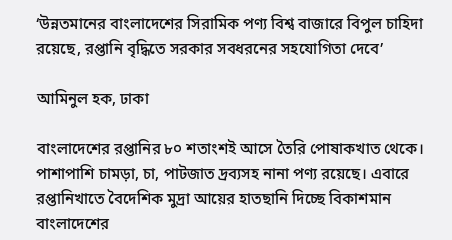‘উন্নতমানের বাংলাদেশের সিরামিক পণ্য বিশ্ব বাজারে বিপুল চাহিদা রয়েছে, রপ্তানি বৃদ্ধিতে সরকার সবধরনের সহযোগিতা দেবে’

আমিনুল হক, ঢাকা

বাংলাদেশের রপ্তানির ৮০ শতাংশই আসে তৈরি পোষাকখাত থেকে। পাশাপাশি চামড়া, চা, পাটজাত দ্রব্যসহ নানা পণ্য রয়েছে। এবারে রপ্তানিখাতে বৈদেশিক মুদ্রা আয়ের হাতছানি দিচ্ছে বিকাশমান বাংলাদেশের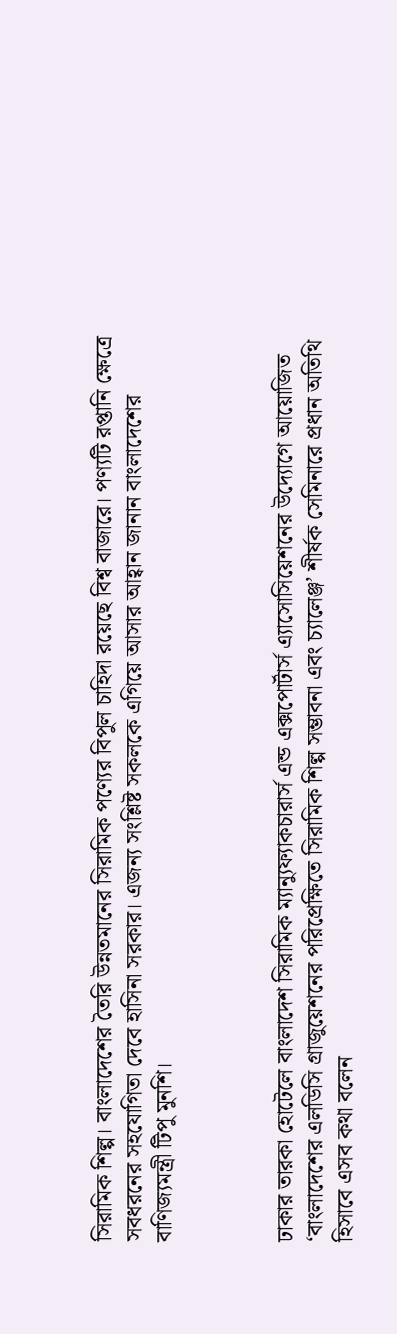সিরামিক শিল্প। বাংলাদেশের তৈরি উন্নতমানের সিরামিক পণ্যের বিপুল চাহিদা রয়েছে বিশ্ব বাজারে। পণ্যটি রপ্তানি ক্ষেত্রে সবধরনের সহযোগিতা দেবে হাসিনা সরকার। এজন্য সংশ্লিষ্ট সকলকে এগিয়ে আসার আহ্বান জানান বাংলাদেশের বাণিজ্যমন্ত্রী টিপু মুনশি।



ঢাকার তারকা হোটেলে বাংলাদেশ সিরামিক ম্যান্যুফ্যাকচারার্স এন্ড এক্সপোর্টার্স এ্যাসোসিয়েশনের উদ্যোগে আয়োজিত ‘বাংলাদেশের এলডিসি গ্রাজুয়েশনের পরিপ্রেক্ষিতে সিরামিক শিল্প সম্ভাবনা এবং চ্যালেঞ্জ’ শীর্ষক সেমিনারে প্রধান অতিথি হিসাবে এসব কথা বলেন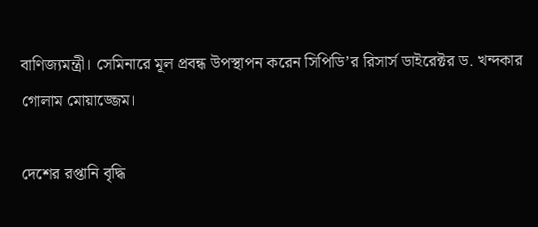বাণিজ্যমন্ত্রী। সেমিনারে মূল প্রবন্ধ উপস্থাপন করেন সিপিডি’র রিসার্স ডাইরেক্টর ড. খন্দকার গোলাম মোয়াজ্জেম।

দেশের রপ্তানি বৃদ্ধি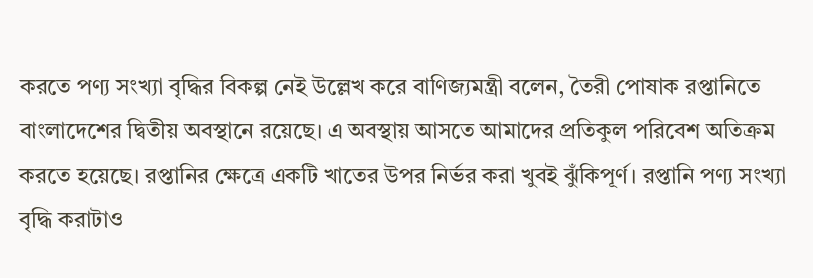করতে পণ্য সংখ্যা বৃদ্ধির বিকল্প নেই উল্লেখ করে বাণিজ্যমন্ত্রী বলেন, তৈরী পোষাক রপ্তানিতে বাংলাদেশের দ্বিতীয় অবস্থানে রয়েছে। এ অবস্থায় আসতে আমাদের প্রতিকুল পরিবেশ অতিক্রম করতে হয়েছে। রপ্তানির ক্ষেত্রে একটি খাতের উপর নির্ভর করা খুবই ঝুঁকিপূর্ণ। রপ্তানি পণ্য সংখ্যা বৃদ্ধি করাটাও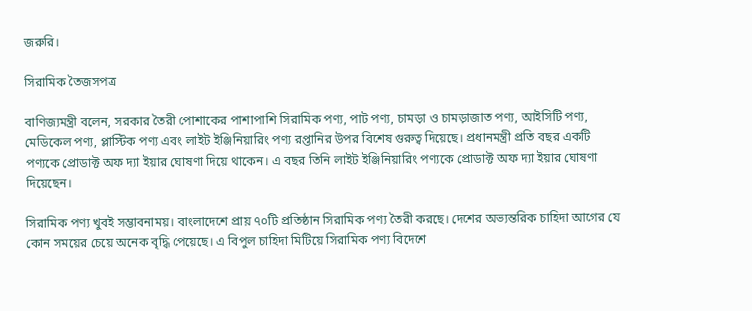জরুরি।

সিরামিক তৈজসপত্র

বাণিজ্যমন্ত্রী বলেন, সরকার তৈরী পোশাকের পাশাপাশি সিরামিক পণ্য, পাট পণ্য, চামড়া ও চামড়াজাত পণ্য, আইসিটি পণ্য, মেডিকেল পণ্য, প্লাস্টিক পণ্য এবং লাইট ইঞ্জিনিয়ারিং পণ্য রপ্তানির উপর বিশেষ গুরুত্ব দিয়েছে। প্রধানমন্ত্রী প্রতি বছর একটি পণ্যকে প্রোডাক্ট অফ দ্যা ইয়ার ঘোষণা দিয়ে থাকেন। এ বছর তিনি লাইট ইঞ্জিনিয়ারিং পণ্যকে প্রোডাক্ট অফ দ্যা ইয়ার ঘোষণা দিয়েছেন।

সিরামিক পণ্য খুবই সম্ভাবনাময়। বাংলাদেশে প্রায় ৭০টি প্রতিষ্ঠান সিরামিক পণ্য তৈরী করছে। দেশের অভ্যন্তরিক চাহিদা আগের যে কোন সময়ের চেয়ে অনেক বৃদ্ধি পেয়েছে। এ বিপুল চাহিদা মিটিয়ে সিরামিক পণ্য বিদেশে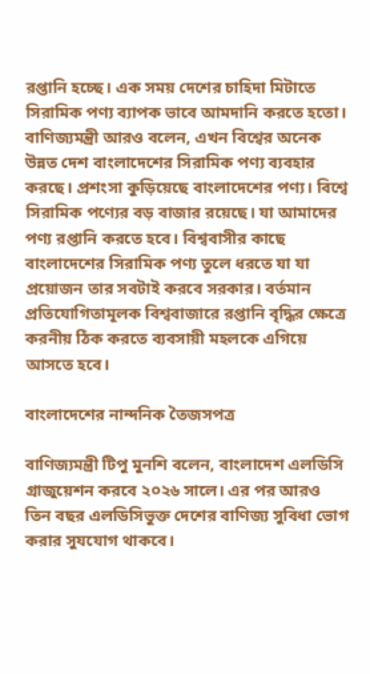রপ্তানি হচ্ছে। এক সময় দেশের চাহিদা মিটাতে সিরামিক পণ্য ব্যাপক ভাবে আমদানি করতে হতো। বাণিজ্যমন্ত্রী আরও বলেন, এখন বিশ্বের অনেক উন্নত দেশ বাংলাদেশের সিরামিক পণ্য ব্যবহার করছে। প্রশংসা কুড়িয়েছে বাংলাদেশের পণ্য। বিশ্বে সিরামিক পণ্যের বড় বাজার রয়েছে। যা আমাদের পণ্য রপ্তানি করতে হবে। বিশ্ববাসীর কাছে বাংলাদেশের সিরামিক পণ্য তুলে ধরতে যা যা প্রয়োজন তার সবটাই করবে সরকার। বর্তমান প্রতিযোগিতামূলক বিশ্ববাজারে রপ্তানি বৃদ্ধির ক্ষেত্রে করনীয় ঠিক করতে ব্যবসায়ী মহলকে এগিয়ে আসতে হবে।

বাংলাদেশের নান্দনিক তৈজসপত্র

বাণিজ্যমন্ত্রী টিপু মুনশি বলেন, বাংলাদেশ এলডিসি গ্রাজুয়েশন করবে ২০২৬ সালে। এর পর আরও তিন বছর এলডিসিভুক্ত দেশের বাণিজ্য সুবিধা ভোগ করার সুযযোগ থাকবে।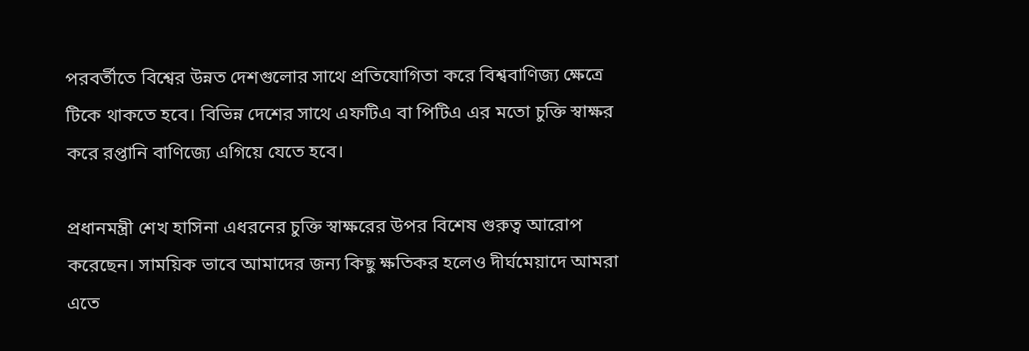পরবর্তীতে বিশ্বের উন্নত দেশগুলোর সাথে প্রতিযোগিতা করে বিশ্ববাণিজ্য ক্ষেত্রে টিকে থাকতে হবে। বিভিন্ন দেশের সাথে এফটিএ বা পিটিএ এর মতো চুক্তি স্বাক্ষর করে রপ্তানি বাণিজ্যে এগিয়ে যেতে হবে।

প্রধানমন্ত্রী শেখ হাসিনা এধরনের চুক্তি স্বাক্ষরের উপর বিশেষ গুরুত্ব আরোপ করেছেন। সাময়িক ভাবে আমাদের জন্য কিছু ক্ষতিকর হলেও দীর্ঘমেয়াদে আমরা এতে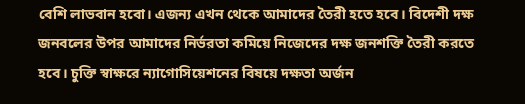বেশি লাভবান হবো। এজন্য এখন থেকে আমাদের তৈরী হতে হবে। বিদেশী দক্ষ জনবলের উপর আমাদের নির্ভরতা কমিয়ে নিজেদের দক্ষ জনশক্তি তৈরী করতে হবে। চুক্তি স্বাক্ষরে ন্যাগোসিয়েশনের বিষয়ে দক্ষতা অর্জন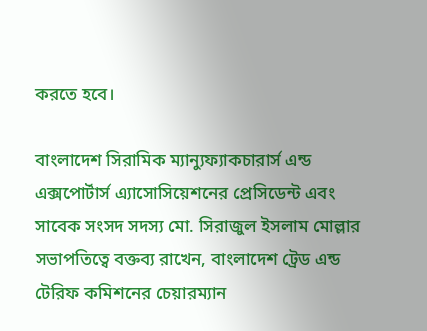করতে হবে।

বাংলাদেশ সিরামিক ম্যান্যুফ্যাকচারার্স এন্ড এক্সপোর্টার্স এ্যাসোসিয়েশনের প্রেসিডেন্ট এবং সাবেক সংসদ সদস্য মো. সিরাজুল ইসলাম মোল্লার সভাপতিত্বে বক্তব্য রাখেন, বাংলাদেশ ট্রেড এন্ড টেরিফ কমিশনের চেয়ারম্যান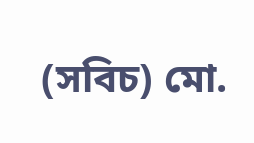(সবিচ) মো.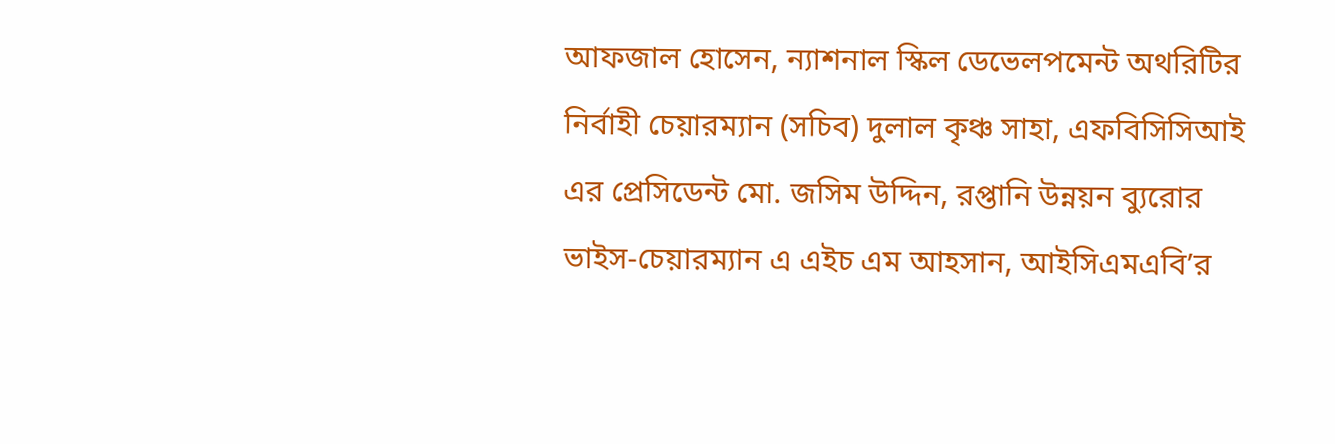আফজাল হোসেন, ন্যাশনাল স্কিল ডেভেলপমেন্ট অথরিটির নির্বাহী চেয়ারম্যান (সচিব) দুলাল কৃঞ্চ সাহা, এফবিসিসিআই এর প্রেসিডেন্ট মো. জসিম উদ্দিন, রপ্তানি উন্নয়ন ব্যুরোর ভাইস-চেয়ারম্যান এ এইচ এম আহসান, আইসিএমএবি’র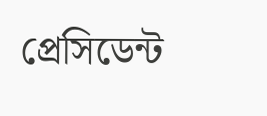প্রেসিডেন্ট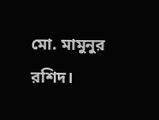মো. মামুনুর রশিদ।